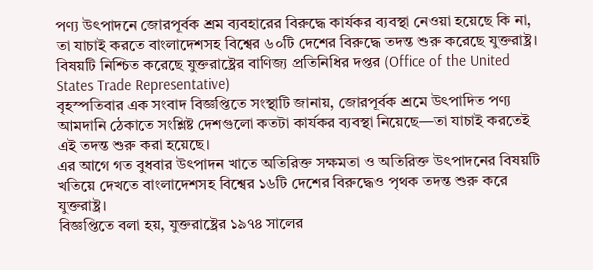পণ্য উৎপাদনে জোরপূর্বক শ্রম ব্যবহারের বিরুদ্ধে কার্যকর ব্যবস্থা নেওয়া হয়েছে কি না, তা যাচাই করতে বাংলাদেশসহ বিশ্বের ৬০টি দেশের বিরুদ্ধে তদন্ত শুরু করেছে যুক্তরাষ্ট্র। বিষয়টি নিশ্চিত করেছে যুক্তরাষ্ট্রের বাণিজ্য প্রতিনিধির দপ্তর (Office of the United States Trade Representative)
বৃহস্পতিবার এক সংবাদ বিজ্ঞপ্তিতে সংস্থাটি জানায়, জোরপূর্বক শ্রমে উৎপাদিত পণ্য আমদানি ঠেকাতে সংশ্লিষ্ট দেশগুলো কতটা কার্যকর ব্যবস্থা নিয়েছে—তা যাচাই করতেই এই তদন্ত শুরু করা হয়েছে।
এর আগে গত বুধবার উৎপাদন খাতে অতিরিক্ত সক্ষমতা ও অতিরিক্ত উৎপাদনের বিষয়টি খতিয়ে দেখতে বাংলাদেশসহ বিশ্বের ১৬টি দেশের বিরুদ্ধেও পৃথক তদন্ত শুরু করে যুক্তরাষ্ট্র।
বিজ্ঞপ্তিতে বলা হয়, যুক্তরাষ্ট্রের ১৯৭৪ সালের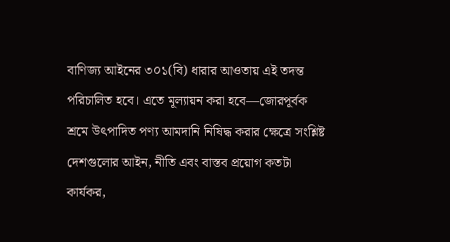বাণিজ্য আইনের ৩০১(বি) ধারার আওতায় এই তদন্ত পরিচালিত হবে। এতে মূল্যায়ন করা হবে—জোরপূর্বক শ্রমে উৎপাদিত পণ্য আমদানি নিষিদ্ধ করার ক্ষেত্রে সংশ্লিষ্ট দেশগুলোর আইন, নীতি এবং বাস্তব প্রয়োগ কতটা কার্যকর,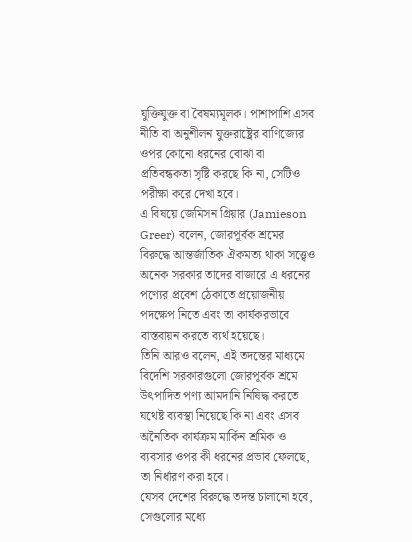যুক্তিযুক্ত বা বৈষম্যমূলক। পাশাপাশি এসব নীতি বা অনুশীলন যুক্তরাষ্ট্রের বাণিজ্যের ওপর কোনো ধরনের বোঝা বা প্রতিবন্ধকতা সৃষ্টি করছে কি না, সেটিও পরীক্ষা করে দেখা হবে।
এ বিষয়ে জেমিসন গ্রিয়ার (Jamieson Greer) বলেন, জোরপূর্বক শ্রমের বিরুদ্ধে আন্তর্জাতিক ঐকমত্য থাকা সত্ত্বেও অনেক সরকার তাদের বাজারে এ ধরনের পণ্যের প্রবেশ ঠেকাতে প্রয়োজনীয় পদক্ষেপ নিতে এবং তা কার্যকরভাবে বাস্তবায়ন করতে ব্যর্থ হয়েছে।
তিনি আরও বলেন, এই তদন্তের মাধ্যমে বিদেশি সরকারগুলো জোরপূর্বক শ্রমে উৎপাদিত পণ্য আমদানি নিষিদ্ধ করতে যথেষ্ট ব্যবস্থা নিয়েছে কি না এবং এসব অনৈতিক কার্যক্রম মার্কিন শ্রমিক ও ব্যবসার ওপর কী ধরনের প্রভাব ফেলছে, তা নির্ধারণ করা হবে।
যেসব দেশের বিরুদ্ধে তদন্ত চালানো হবে, সেগুলোর মধ্যে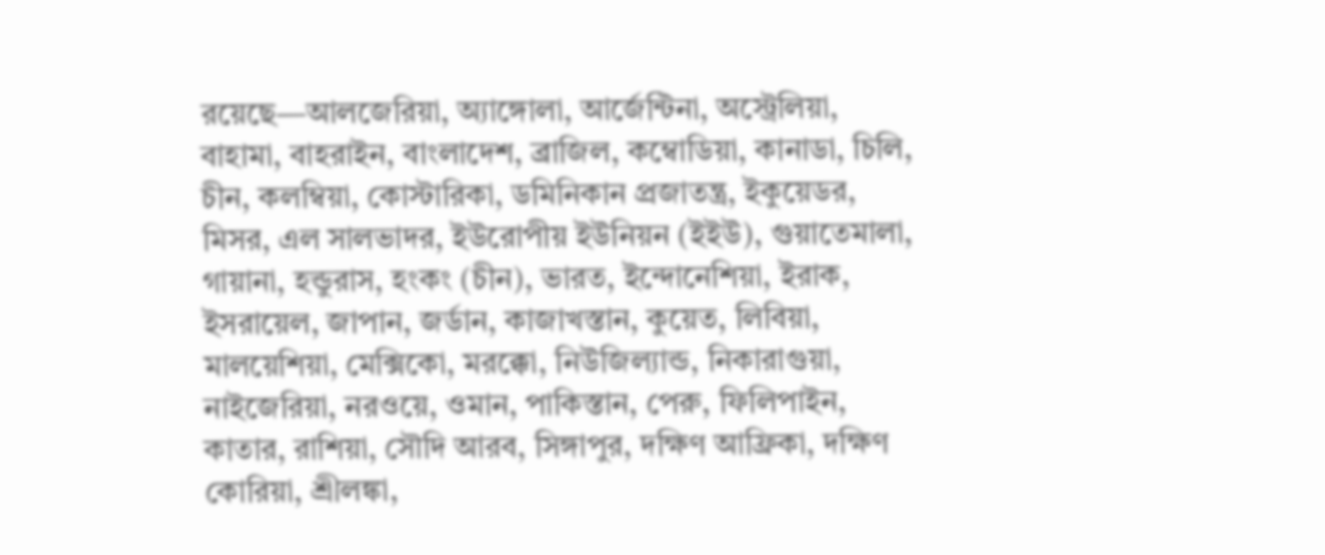রয়েছে—আলজেরিয়া, অ্যাঙ্গোলা, আর্জেন্টিনা, অস্ট্রেলিয়া, বাহামা, বাহরাইন, বাংলাদেশ, ব্রাজিল, কম্বোডিয়া, কানাডা, চিলি, চীন, কলম্বিয়া, কোস্টারিকা, ডমিনিকান প্রজাতন্ত্র, ইকুয়েডর, মিসর, এল সালভাদর, ইউরোপীয় ইউনিয়ন (ইইউ), গুয়াতেমালা, গায়ানা, হন্ডুরাস, হংকং (চীন), ভারত, ইন্দোনেশিয়া, ইরাক, ইসরায়েল, জাপান, জর্ডান, কাজাখস্তান, কুয়েত, লিবিয়া, মালয়েশিয়া, মেক্সিকো, মরক্কো, নিউজিল্যান্ড, নিকারাগুয়া, নাইজেরিয়া, নরওয়ে, ওমান, পাকিস্তান, পেরু, ফিলিপাইন, কাতার, রাশিয়া, সৌদি আরব, সিঙ্গাপুর, দক্ষিণ আফ্রিকা, দক্ষিণ কোরিয়া, শ্রীলঙ্কা,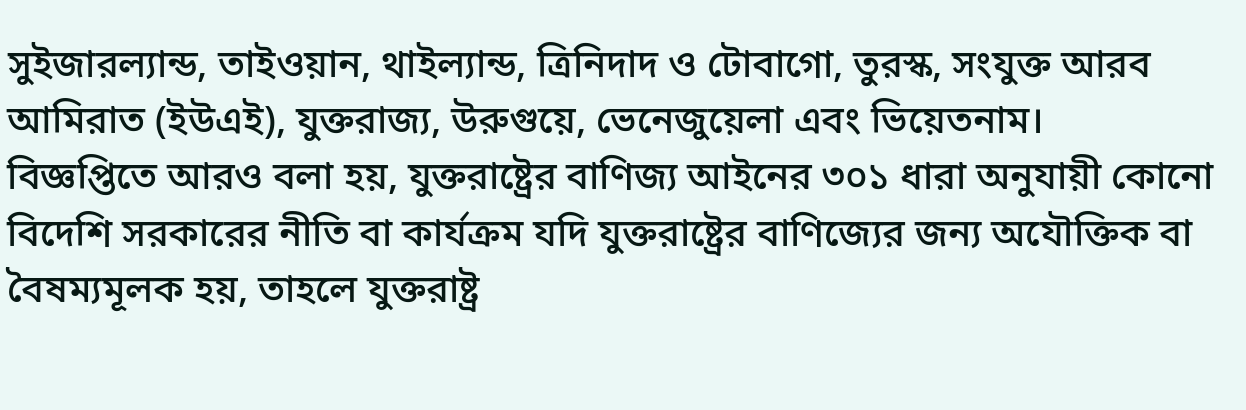সুইজারল্যান্ড, তাইওয়ান, থাইল্যান্ড, ত্রিনিদাদ ও টোবাগো, তুরস্ক, সংযুক্ত আরব আমিরাত (ইউএই), যুক্তরাজ্য, উরুগুয়ে, ভেনেজুয়েলা এবং ভিয়েতনাম।
বিজ্ঞপ্তিতে আরও বলা হয়, যুক্তরাষ্ট্রের বাণিজ্য আইনের ৩০১ ধারা অনুযায়ী কোনো বিদেশি সরকারের নীতি বা কার্যক্রম যদি যুক্তরাষ্ট্রের বাণিজ্যের জন্য অযৌক্তিক বা বৈষম্যমূলক হয়, তাহলে যুক্তরাষ্ট্র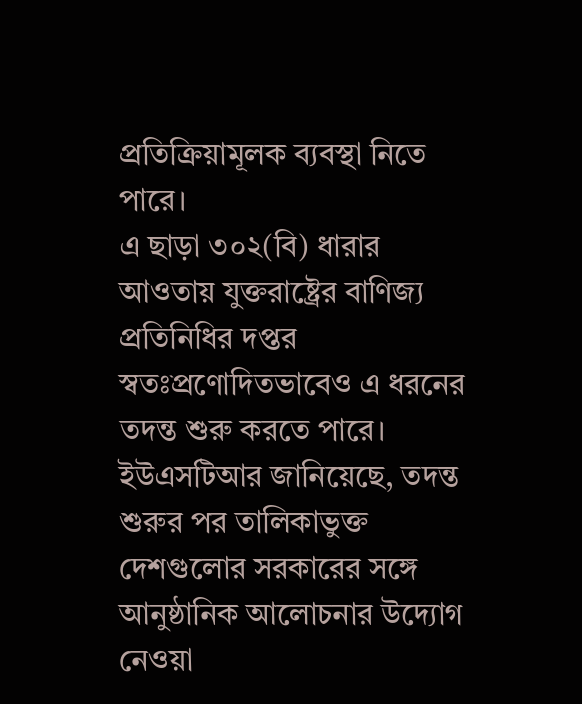প্রতিক্রিয়ামূলক ব্যবস্থা নিতে পারে।
এ ছাড়া ৩০২(বি) ধারার আওতায় যুক্তরাষ্ট্রের বাণিজ্য প্রতিনিধির দপ্তর স্বতঃপ্রণোদিতভাবেও এ ধরনের তদন্ত শুরু করতে পারে।
ইউএসটিআর জানিয়েছে, তদন্ত শুরুর পর তালিকাভুক্ত দেশগুলোর সরকারের সঙ্গে আনুষ্ঠানিক আলোচনার উদ্যোগ নেওয়া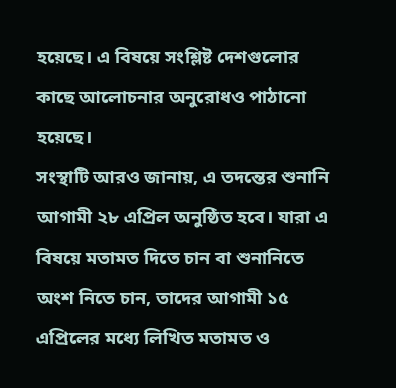হয়েছে। এ বিষয়ে সংশ্লিষ্ট দেশগুলোর কাছে আলোচনার অনুরোধও পাঠানো হয়েছে।
সংস্থাটি আরও জানায়, এ তদন্তের শুনানি আগামী ২৮ এপ্রিল অনুষ্ঠিত হবে। যারা এ বিষয়ে মতামত দিতে চান বা শুনানিতে অংশ নিতে চান, তাদের আগামী ১৫ এপ্রিলের মধ্যে লিখিত মতামত ও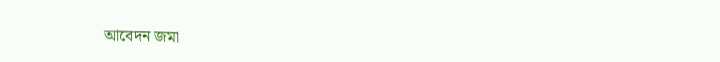আবেদন জমা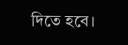দিতে হবে।